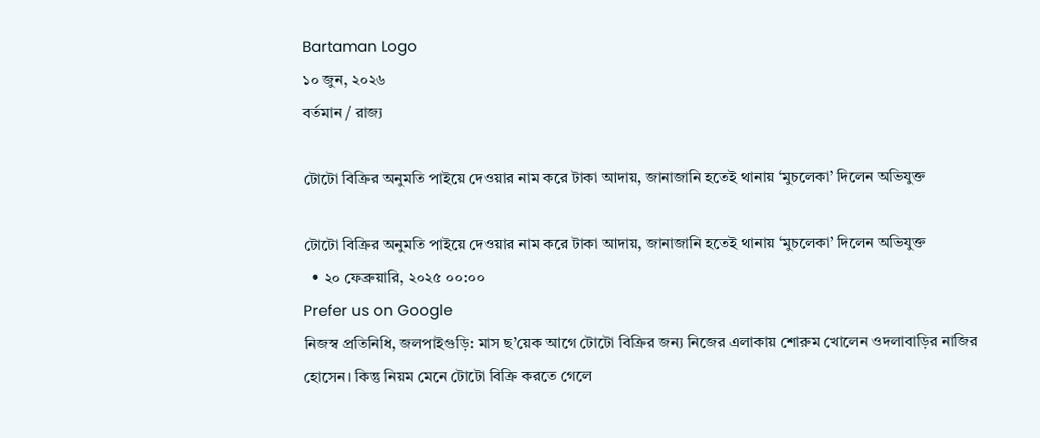Bartaman Logo
১০ জুন, ২০২৬
বর্তমান / রাজ্য

টোটো বিক্রির অনুমতি পাইয়ে দেওয়ার নাম করে টাকা আদায়, জানাজানি হতেই থানায় ‘মুচলেকা’ দিলেন অভিযুক্ত

টোটো বিক্রির অনুমতি পাইয়ে দেওয়ার নাম করে টাকা আদায়, জানাজানি হতেই থানায় ‘মুচলেকা’ দিলেন অভিযুক্ত
  • ২০ ফেব্রুয়ারি, ২০২৫ ০০:০০
Prefer us on Google
নিজস্ব প্রতিনিধি, জলপাইগুড়ি: মাস ছ’য়েক আগে টোটো বিক্রির জন্য নিজের এলাকায় শোরুম খোলেন ওদলাবাড়ির নাজির হোসেন। কিন্তু নিয়ম মেনে টোটো বিক্রি করতে গেলে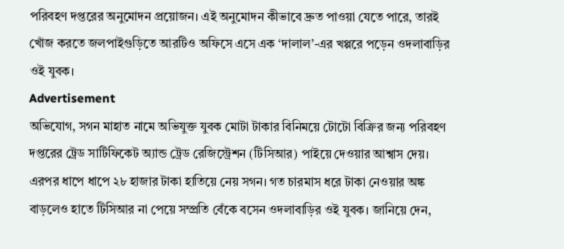পরিবহণ দপ্তরের অনুমোদন প্রয়োজন। এই অনুমোদন কীভাবে দ্রুত পাওয়া যেতে পারে, তারই খোঁজ করতে জলপাইগুড়িতে আরটিও অফিসে এসে এক ‘দালাল’-এর খপ্পরে পড়েন ওদলাবাড়ির ওই যুবক।
Advertisement
অভিযোগ, সগন মাহাত নামে অভিযুক্ত যুবক মোটা টাকার বিনিময়ে টোটো বিক্রির জন্য পরিবহণ দপ্তরের ট্রেড সার্টিফিকেট অ্যান্ড ট্রেড রেজিস্ট্রেশন (টিসিআর) পাইয়ে দেওয়ার আশ্বাস দেয়। এরপর ধাপে ধাপে ২৮ হাজার টাকা হাতিয়ে নেয় সগন। গত চারমাস ধরে টাকা নেওয়ার অঙ্ক বাড়লেও হাতে টিসিআর না পেয়ে সম্প্রতি বেঁকে বসেন ওদলাবাড়ির ওই যুবক। জানিয়ে দেন,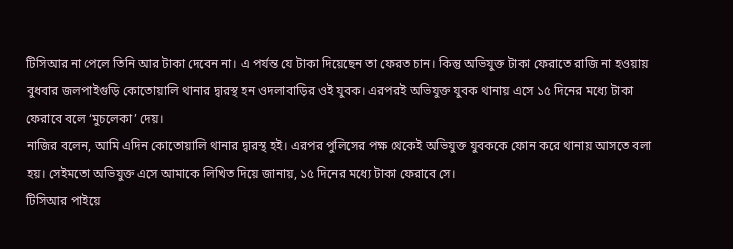টিসিআর না পেলে তিনি আর টাকা দেবেন না। এ পর্যন্ত যে টাকা দিয়েছেন তা ফেরত চান। কিন্তু অভিযুক্ত টাকা ফেরাতে রাজি না হওয়ায় বুধবার জলপাইগুড়ি কোতোয়ালি থানার দ্বারস্থ হন ওদলাবাড়ির ওই যুবক। এরপরই অভিযুক্ত যুবক থানায় এসে ১৫ দিনের মধ্যে টাকা ফেরাবে বলে ‘মুচলেকা’ দেয়।
নাজির বলেন, আমি এদিন কোতোয়ালি থানার দ্বারস্থ হই। এরপর পুলিসের পক্ষ থেকেই অভিযুক্ত যুবককে ফোন করে থানায় আসতে বলা হয়। সেইমতো অভিযুক্ত এসে আমাকে লিখিত দিয়ে জানায়, ১৫ দিনের মধ্যে টাকা ফেরাবে সে।
টিসিআর পাইয়ে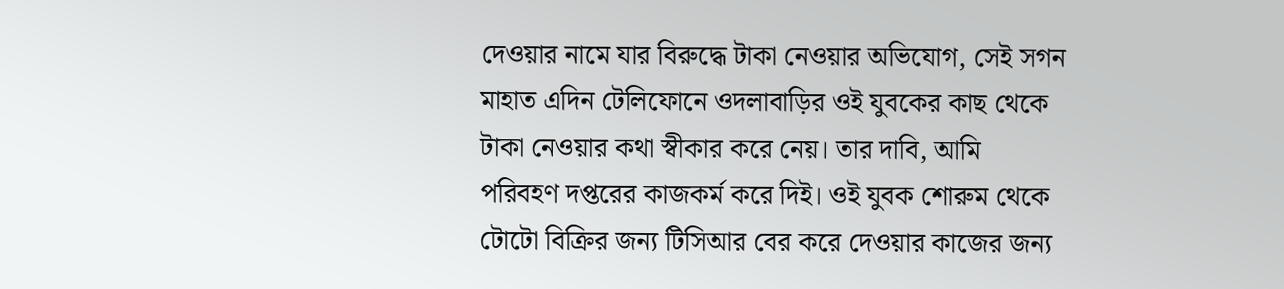দেওয়ার নামে যার বিরুদ্ধে টাকা নেওয়ার অভিযোগ, সেই সগন মাহাত এদিন টেলিফোনে ওদলাবাড়ির ওই যুবকের কাছ থেকে টাকা নেওয়ার কথা স্বীকার করে নেয়। তার দাবি, আমি পরিবহণ দপ্তরের কাজকর্ম করে দিই। ওই যুবক শোরুম থেকে টোটো বিক্রির জন্য টিসিআর বের করে দেওয়ার কাজের জন্য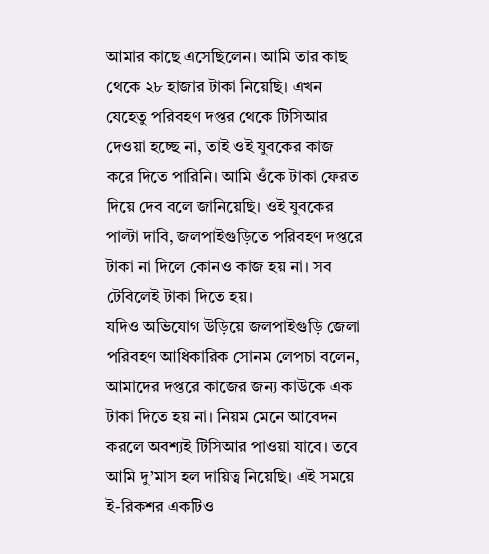আমার কাছে এসেছিলেন। আমি তার কাছ থেকে ২৮ হাজার টাকা নিয়েছি। এখন যেহেতু পরিবহণ দপ্তর থেকে টিসিআর দেওয়া হচ্ছে না, তাই ওই যুবকের কাজ করে দিতে পারিনি। আমি ওঁকে টাকা ফেরত দিয়ে দেব বলে জানিয়েছি। ওই যুবকের পাল্টা দাবি, জলপাইগুড়িতে পরিবহণ দপ্তরে টাকা না দিলে কোনও কাজ হয় না। সব টেবিলেই টাকা দিতে হয়।
যদিও অভিযোগ উড়িয়ে জলপাইগুড়ি জেলা পরিবহণ আধিকারিক সোনম লেপচা বলেন, আমাদের দপ্তরে কাজের জন্য কাউকে এক টাকা দিতে হয় না। নিয়ম মেনে আবেদন করলে অবশ্যই টিসিআর পাওয়া যাবে। তবে আমি দু’মাস হল দায়িত্ব নিয়েছি। এই সময়ে ই-রিকশর একটিও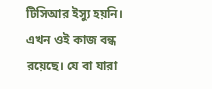টিসিআর ইস্যু হয়নি। এখন ওই কাজ বন্ধ রয়েছে। যে বা যারা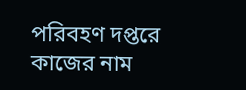পরিবহণ দপ্তরে কাজের নাম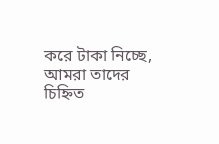করে টাকা নিচ্ছে, আমরা তাদের চিহ্নিত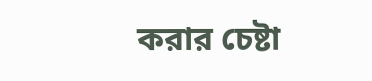করার চেষ্টা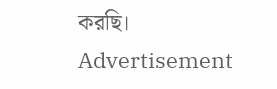করছি।
Advertisement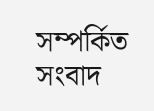সম্পর্কিত সংবাদ